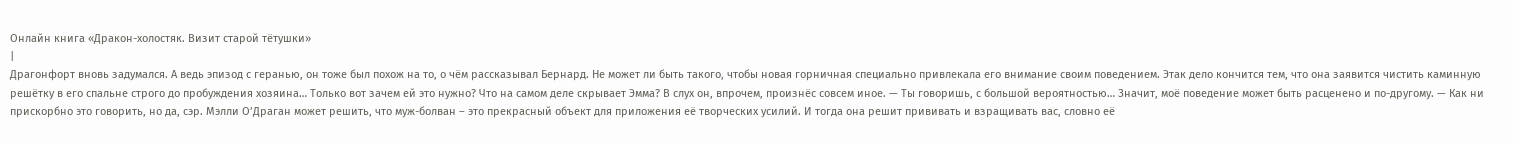Онлайн книга «Дракон-холостяк. Визит старой тётушки»
|
Драгонфорт вновь задумался. А ведь эпизод с геранью, он тоже был похож на то, о чём рассказывал Бернард. Не может ли быть такого, чтобы новая горничная специально привлекала его внимание своим поведением. Этак дело кончится тем, что она заявится чистить каминную решётку в его спальне строго до пробуждения хозяина… Только вот зачем ей это нужно? Что на самом деле скрывает Эмма? В слух он, впрочем, произнёс совсем иное. — Ты говоришь, с большой вероятностью… Значит, моё поведение может быть расценено и по-другому. — Как ни прискорбно это говорить, но да, сэр. Мэлли О’Драган может решить, что муж-болван – это прекрасный объект для приложения её творческих усилий. И тогда она решит прививать и взращивать вас, словно её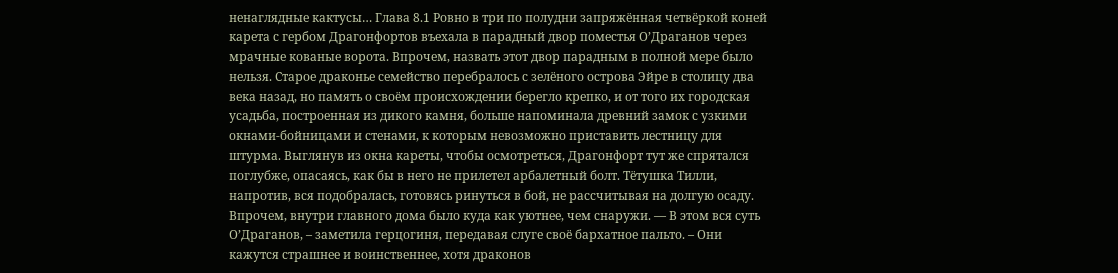ненаглядные кактусы… Глава 8.1 Ровно в три по полудни запряжённая четвёркой коней карета с гербом Драгонфортов въехала в парадный двор поместья О’Драганов через мрачные кованые ворота. Впрочем, назвать этот двор парадным в полной мере было нельзя. Старое драконье семейство перебралось с зелёного острова Эйре в столицу два века назад, но память о своём происхождении берегло крепко, и от того их городская усадьба, построенная из дикого камня, больше напоминала древний замок с узкими окнами-бойницами и стенами, к которым невозможно приставить лестницу для штурма. Выглянув из окна кареты, чтобы осмотреться, Драгонфорт тут же спрятался поглубже, опасаясь, как бы в него не прилетел арбалетный болт. Тётушка Тилли, напротив, вся подобралась, готовясь ринуться в бой, не рассчитывая на долгую осаду. Впрочем, внутри главного дома было куда как уютнее, чем снаружи. — В этом вся суть О’Драганов, – заметила герцогиня, передавая слуге своё бархатное пальто. – Они кажутся страшнее и воинственнее, хотя драконов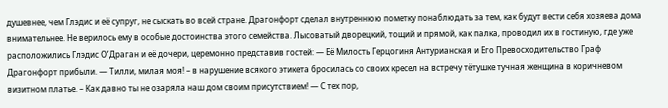душевнее, чем Глэдис и её супруг, не сыскать во всей стране. Драгонфорт сделал внутреннюю пометку понаблюдать за тем, как будут вести себя хозяева дома внимательнее. Не верилось ему в особые достоинства этого семейства. Лысоватый дворецкий, тощий и прямой, как палка, проводил их в гостиную, где уже расположились Глэдис О’Драган и её дочери, церемонно представив гостей: — Её Милость Герцогиня Антурианская и Его Превосходительство Граф Драгонфорт прибыли. — Тилли, милая моя! – в нарушение всякого этикета бросилась со своих кресел на встречу тётушке тучная женщина в коричневом визитном платье. – Как давно ты не озаряла наш дом своим присутствием! — С тех пор,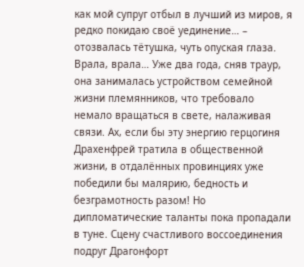как мой супруг отбыл в лучший из миров, я редко покидаю своё уединение… – отозвалась тётушка, чуть опуская глаза. Врала, врала… Уже два года, сняв траур, она занималась устройством семейной жизни племянников, что требовало немало вращаться в свете, налаживая связи. Ах, если бы эту энергию герцогиня Драхенфрей тратила в общественной жизни, в отдалённых провинциях уже победили бы малярию, бедность и безграмотность разом! Но дипломатические таланты пока пропадали в туне. Сцену счастливого воссоединения подруг Драгонфорт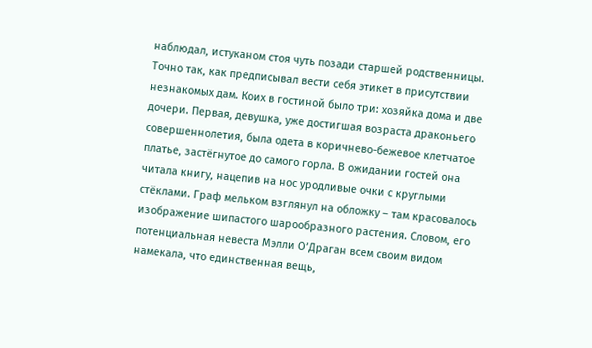наблюдал, истуканом стоя чуть позади старшей родственницы. Точно так, как предписывал вести себя этикет в присутствии незнакомых дам. Коих в гостиной было три: хозяйка дома и две дочери. Первая, девушка, уже достигшая возраста драконьего совершеннолетия, была одета в коричнево-бежевое клетчатое платье, застёгнутое до самого горла. В ожидании гостей она читала книгу, нацепив на нос уродливые очки с круглыми стёклами. Граф мельком взглянул на обложку – там красовалось изображение шипастого шарообразного растения. Словом, его потенциальная невеста Мэлли О’Драган всем своим видом намекала, что единственная вещь,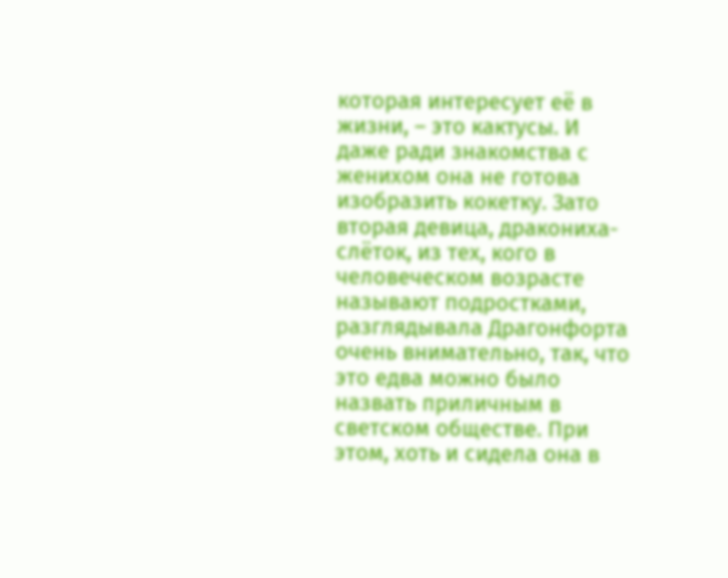которая интересует её в жизни, – это кактусы. И даже ради знакомства с женихом она не готова изобразить кокетку. Зато вторая девица, дракониха-слёток, из тех, кого в человеческом возрасте называют подростками, разглядывала Драгонфорта очень внимательно, так, что это едва можно было назвать приличным в светском обществе. При этом, хоть и сидела она в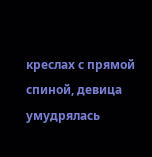креслах с прямой спиной, девица умудрялась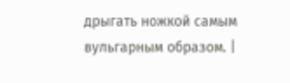дрыгать ножкой самым вульгарным образом. |